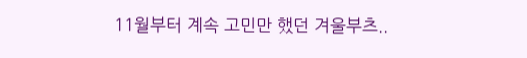11월부터 계속 고민만 했던 겨울부츠..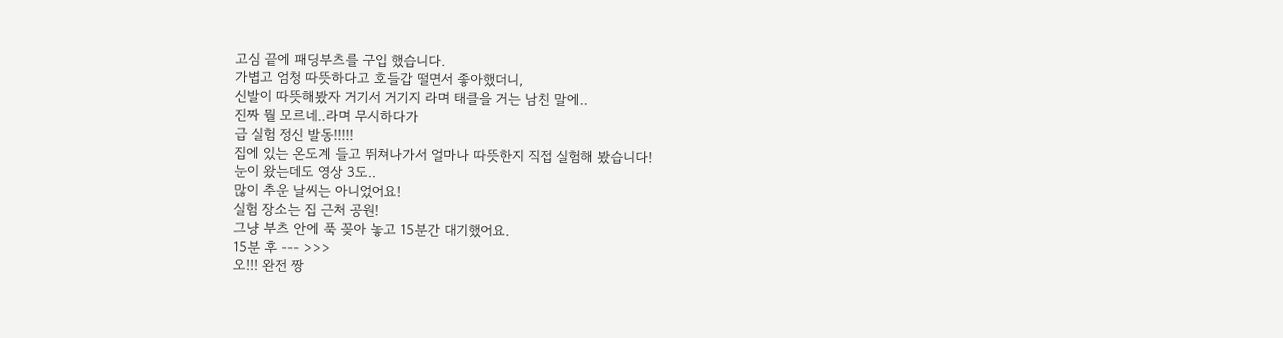고심 끝에 패딩부츠를 구입 했습니다.
가볍고 엄청 따뜻하다고 호들갑 떨면서 좋아했더니,
신발이 따뜻해봤자 거기서 거기지 라며 태클을 거는 남친 말에..
진짜 뭘 모르네..라며 무시하다가
급 실험 정신 발동!!!!!
집에 있는 온도계 들고 뛰쳐나가서 얼마나 따뜻한지 직접 실험해 봤습니다!
눈이 왔는데도 영상 3도..
많이 추운 날씨는 아니었어요!
실험 장소는 집 근처 공원!
그냥 부츠 안에 푹 꽂아 놓고 15분간 대기했어요.
15분 후 --- >>>
오!!! 완전 짱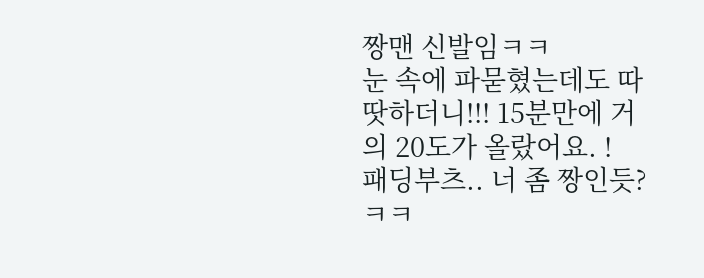짱맨 신발임ㅋㅋ
눈 속에 파묻혔는데도 따땃하더니!!! 15분만에 거의 20도가 올랐어요. !
패딩부츠.. 너 좀 짱인듯? ㅋㅋ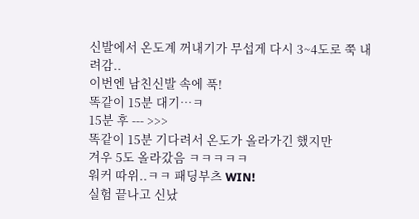신발에서 온도계 꺼내기가 무섭게 다시 3~4도로 쭉 내려감..
이번엔 남친신발 속에 푹!
똑같이 15분 대기…ㅋ
15분 후 --- >>>
똑같이 15분 기다려서 온도가 올라가긴 했지만
겨우 5도 올라갔음 ㅋㅋㅋㅋㅋ
워커 따위..ㅋㅋ 패딩부츠 WIN!
실험 끝나고 신났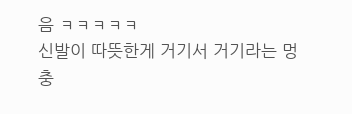음 ㅋㅋㅋㅋㅋ
신발이 따뜻한게 거기서 거기라는 멍충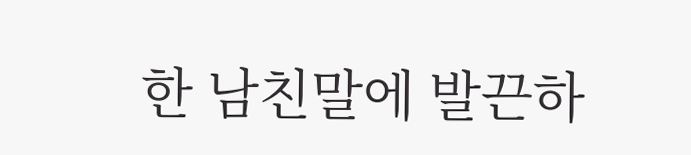한 남친말에 발끈하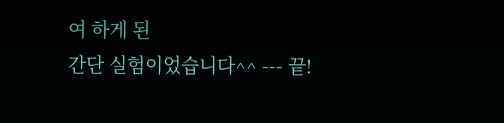여 하게 된
간단 실험이었습니다^^ --- 끝!